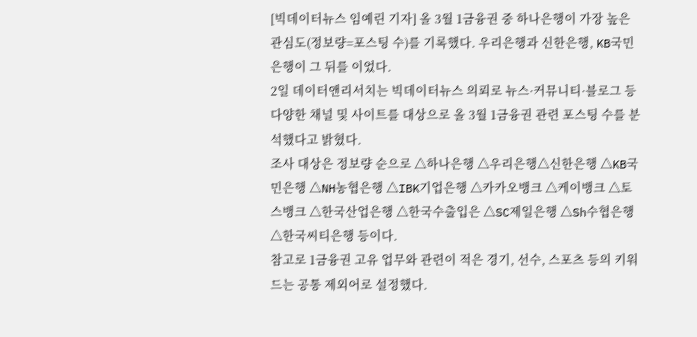[빅데이터뉴스 임예린 기자] 올 3월 1금융권 중 하나은행이 가장 높은 관심도(정보량=포스팅 수)를 기록했다. 우리은행과 신한은행, KB국민은행이 그 뒤를 이었다.
2일 데이터앤리서치는 빅데이터뉴스 의뢰로 뉴스·커뮤니티·블로그 등 다양한 채널 및 사이트를 대상으로 올 3월 1금융권 관련 포스팅 수를 분석했다고 밝혔다.
조사 대상은 정보량 순으로 △하나은행 △우리은행△신한은행 △KB국민은행 △NH농협은행 △IBK기업은행 △카카오뱅크 △케이뱅크 △토스뱅크 △한국산업은행 △한국수출입은 △SC제일은행 △Sh수협은행 △한국씨티은행 등이다.
참고로 1금융권 고유 업무와 관련이 적은 경기, 선수, 스포츠 등의 키워드는 공통 제외어로 설정했다.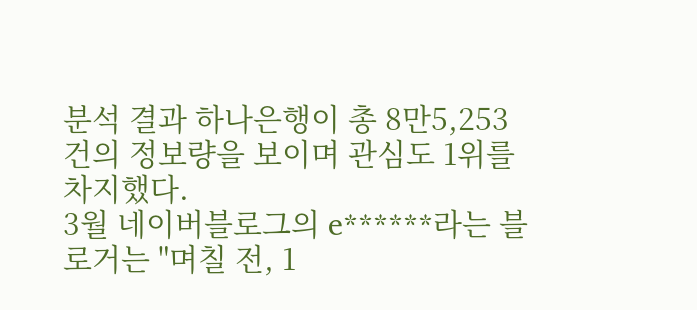분석 결과 하나은행이 총 8만5,253건의 정보량을 보이며 관심도 1위를 차지했다.
3월 네이버블로그의 e******라는 블로거는 "며칠 전, 1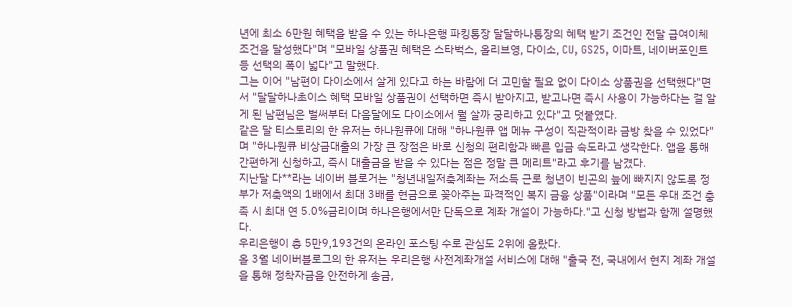년에 최소 6만원 혜택을 받을 수 있는 하나은행 파킹통장 달달하나통장의 혜택 받기 조건인 전달 급여이체 조건을 달성했다"며 "모바일 상품권 혜택은 스타벅스, 올리브영, 다이소, CU, GS25, 이마트, 네이버포인트 등 선택의 폭이 넓다"고 말했다.
그는 이어 "남편이 다이소에서 살게 있다고 하는 바람에 더 고민할 필요 없이 다이소 상품권을 선택했다"면서 "달달하나초이스 혜택 모바일 상품권이 선택하면 즉시 받아지고, 받고나면 즉시 사용이 가능하다는 걸 알게 된 남편님은 벌써부터 다음달에도 다이소에서 뭘 살까 궁리하고 있다"고 덧붙였다.
같은 달 티스토리의 한 유저는 하나원큐에 대해 "하나원큐 앱 메뉴 구성이 직관적이라 금방 찾을 수 있었다"며 "하나원큐 비상금대출의 가장 큰 장점은 바로 신청의 편리함과 빠른 입금 속도라고 생각한다. 앱을 통해 간편하게 신청하고, 즉시 대출금을 받을 수 있다는 점은 정말 큰 메리트"라고 후기를 남겼다.
지난달 다**라는 네이버 블로거는 "청년내일저축계좌는 저소득 근로 청년이 빈곤의 늪에 빠지지 않도록 정부가 저축액의 1배에서 최대 3배를 현금으로 꽂아주는 파격적인 복지 금융 상품"이라며 "모든 우대 조건 충족 시 최대 연 5.0%금리이며 하나은행에서만 단독으로 계좌 개설이 가능하다."고 신청 방법과 함께 설명했다.
우리은행이 총 5만9,193건의 온라인 포스팅 수로 관심도 2위에 올랐다.
올 3월 네이버블로그의 한 유저는 우리은행 사전계좌개설 서비스에 대해 "출국 전, 국내에서 현지 계좌 개설을 통해 정착자금을 안전하게 송금,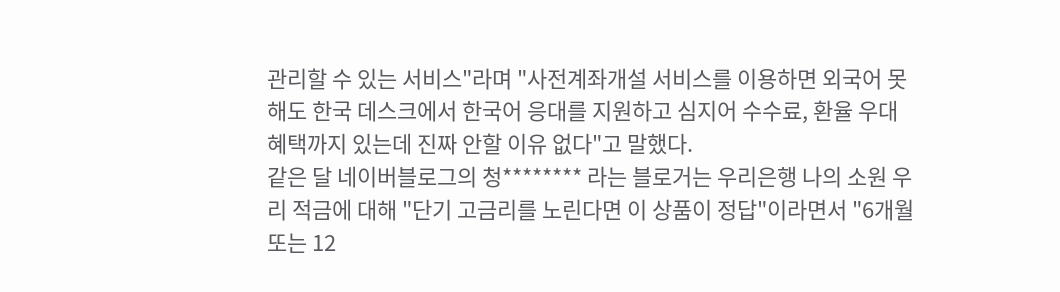관리할 수 있는 서비스"라며 "사전계좌개설 서비스를 이용하면 외국어 못해도 한국 데스크에서 한국어 응대를 지원하고 심지어 수수료, 환율 우대 혜택까지 있는데 진짜 안할 이유 없다"고 말했다.
같은 달 네이버블로그의 청******** 라는 블로거는 우리은행 나의 소원 우리 적금에 대해 "단기 고금리를 노린다면 이 상품이 정답"이라면서 "6개월 또는 12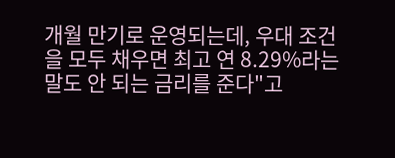개월 만기로 운영되는데, 우대 조건을 모두 채우면 최고 연 8.29%라는 말도 안 되는 금리를 준다"고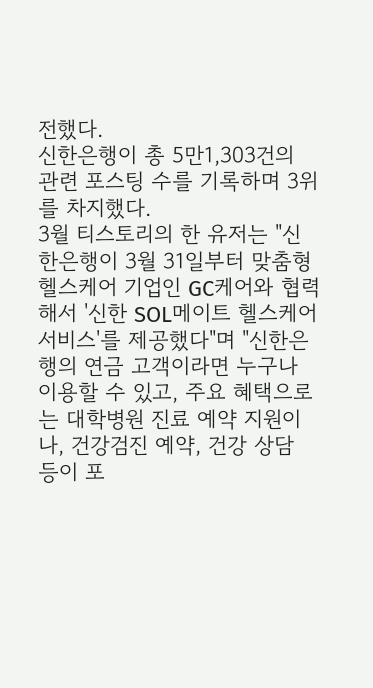전했다.
신한은행이 총 5만1,303건의 관련 포스팅 수를 기록하며 3위를 차지했다.
3월 티스토리의 한 유저는 "신한은행이 3월 31일부터 맞춤형 헬스케어 기업인 GC케어와 협력해서 '신한 SOL메이트 헬스케어 서비스'를 제공했다"며 "신한은행의 연금 고객이라면 누구나 이용할 수 있고, 주요 혜택으로는 대학병원 진료 예약 지원이나, 건강검진 예약, 건강 상담 등이 포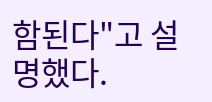함된다"고 설명했다.